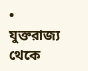• যুক্তরাজ্য থেকে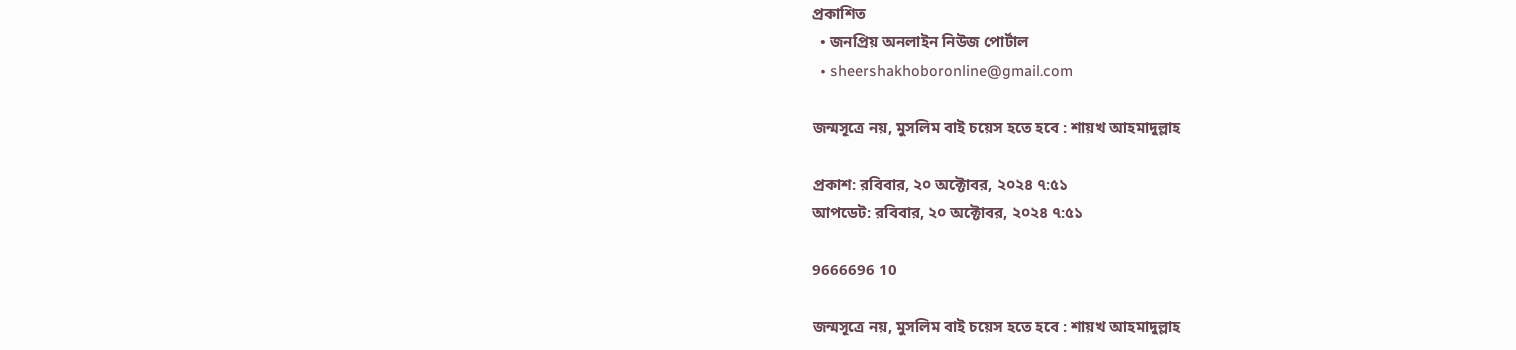প্রকাশিত
  • জনপ্রিয় অনলাইন নিউজ পোর্টাল
  • sheershakhoboronline@gmail.com

জন্মসূত্রে নয়, মুসলিম বাই চয়েস হতে হবে : শায়খ আহমাদুল্লাহ

প্রকাশ: রবিবার, ২০ অক্টোবর, ২০২৪ ৭:৫১
আপডেট: রবিবার, ২০ অক্টোবর, ২০২৪ ৭:৫১

9666696 10

জন্মসূত্রে নয়, মুসলিম বাই চয়েস হতে হবে : শায়খ আহমাদুল্লাহ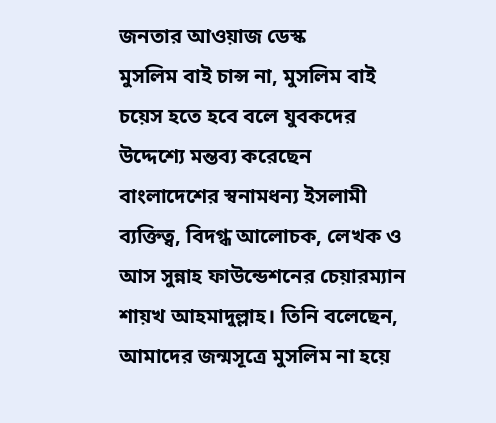জনতার আওয়াজ ডেস্ক
মুসলিম বাই চান্স না, মুসলিম বাই চয়েস হতে হবে বলে যুবকদের উদ্দেশ্যে মন্তব্য করেছেন বাংলাদেশের স্বনামধন্য ইসলামী ব্যক্তিত্ব, বিদগ্ধ আলোচক, লেখক ও আস সুন্নাহ ফাউন্ডেশনের চেয়ারম্যান শায়খ আহমাদুল্লাহ। তিনি বলেছেন, আমাদের জন্মসূত্রে মুসলিম না হয়ে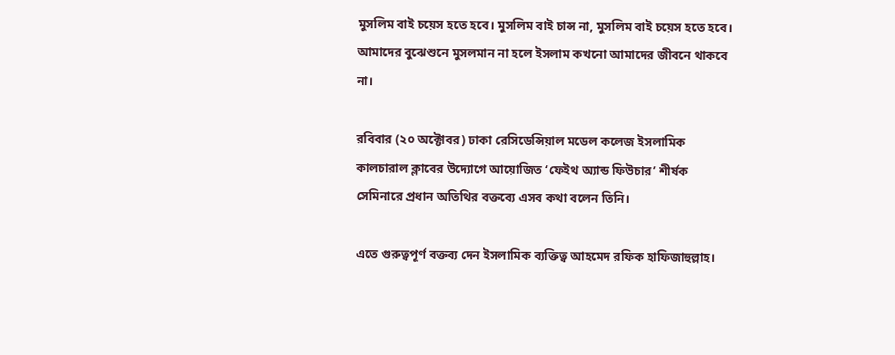মুসলিম বাই চয়েস হতে হবে। মুসলিম বাই চান্স না, মুসলিম বাই চয়েস হতে হবে। আমাদের বুঝেশুনে মুসলমান না হলে ইসলাম কখনো আমাদের জীবনে থাকবে না।

রবিবার (২০ অক্টোবর) ঢাকা রেসিডেন্সিয়াল মডেল কলেজ ইসলামিক কালচারাল ক্লাবের উদ্যোগে আয়োজিত ‘ফেইথ অ্যান্ড ফিউচার’ শীর্ষক সেমিনারে প্রধান অতিথির বক্তব্যে এসব কথা বলেন তিনি।

এতে গুরুত্বপূর্ণ বক্তব্য দেন ইসলামিক ব্যক্তিত্ব আহমেদ রফিক হাফিজাহুল্লাহ।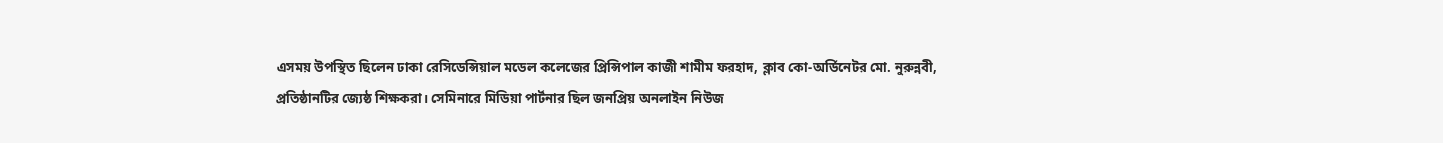এসময় উপস্থিত ছিলেন ঢাকা রেসিডেন্সিয়াল মডেল কলেজের প্রিন্সিপাল কাজী শামীম ফরহাদ, ক্লাব কো-অর্ডিনেটর মো. নুরুন্নবী, প্রতিষ্ঠানটির জ্যেষ্ঠ শিক্ষকরা। সেমিনারে মিডিয়া পার্টনার ছিল জনপ্রিয় অনলাইন নিউজ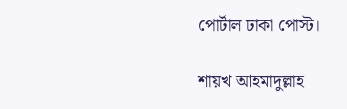পোর্টাল ঢাকা পোস্ট।

শায়খ আহমাদুল্লাহ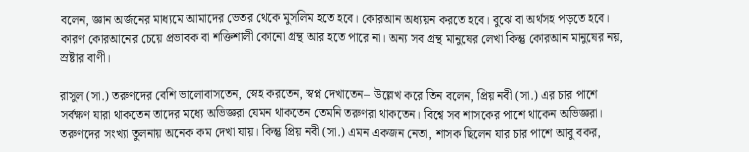বলেন, জ্ঞান অর্জনের মাধ্যমে আমাদের ভেতর থেকে মুসলিম হতে হবে। কোরআন অধ্যয়ন করতে হবে। বুঝে বা অর্থসহ পড়তে হবে। কারণ কোরআনের চেয়ে প্রভাবক বা শক্তিশালী কোনো গ্রন্থ আর হতে পারে না। অন্য সব গ্রন্থ মানুষের লেখা কিন্তু কোরআন মানুষের নয়, স্রষ্টার বাণী।

রাসুল (সা.) তরুণদের বেশি ভালোবাসতেন, স্নেহ করতেন, স্বপ্ন দেখাতেন– উল্লেখ করে তিন বলেন, প্রিয় নবী (সা.) এর চার পাশে সর্বক্ষণ যারা থাকতেন তাদের মধ্যে অভিজ্ঞরা যেমন থাকতেন তেমনি তরুণরা থাকতেন। বিশ্বে সব শাসকের পাশে থাকেন অভিজ্ঞরা। তরুণদের সংখ্যা তুলনায় অনেক কম দেখা যায়। কিন্তু প্রিয় নবী (সা.) এমন একজন নেতা, শাসক ছিলেন যার চার পাশে আবু বকর,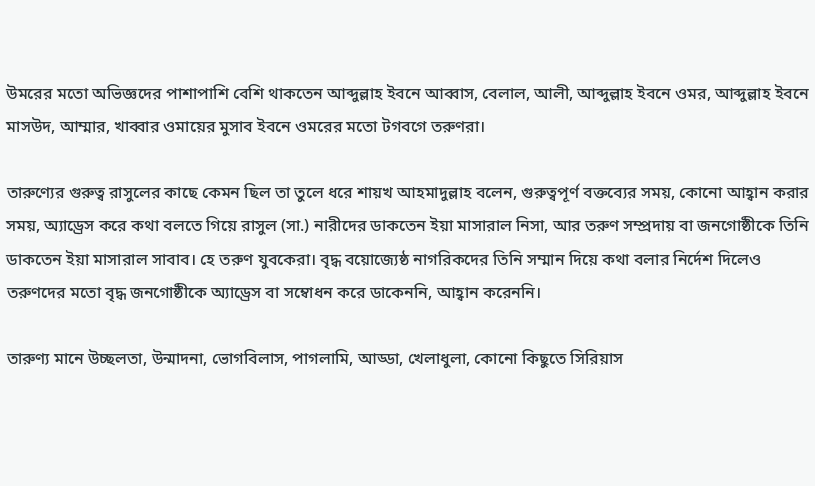উমরের মতো অভিজ্ঞদের পাশাপাশি বেশি থাকতেন আব্দুল্লাহ ইবনে আব্বাস, বেলাল, আলী, আব্দুল্লাহ ইবনে ওমর, আব্দুল্লাহ ইবনে মাসউদ, আম্মার, খাব্বার ওমায়ের মুসাব ইবনে ওমরের মতো টগবগে তরুণরা।

তারুণ্যের গুরুত্ব রাসুলের কাছে কেমন ছিল তা তুলে ধরে শায়খ আহমাদুল্লাহ বলেন, গুরুত্বপূর্ণ বক্তব্যের সময়, কোনো আহ্বান করার সময়, অ্যাড্রেস করে কথা বলতে গিয়ে রাসুল (সা.) নারীদের ডাকতেন ইয়া মাসারাল নিসা, আর তরুণ সম্প্রদায় বা জনগোষ্ঠীকে তিনি ডাকতেন ইয়া মাসারাল সাবাব। হে তরুণ যুবকেরা। বৃদ্ধ বয়োজ্যেষ্ঠ নাগরিকদের তিনি সম্মান দিয়ে কথা বলার নির্দেশ দিলেও তরুণদের মতো বৃদ্ধ জনগোষ্ঠীকে অ্যাড্রেস বা সম্বোধন করে ডাকেননি, আহ্বান করেননি।

তারুণ্য মানে উচ্ছলতা, উন্মাদনা, ভোগবিলাস, পাগলামি, আড্ডা, খেলাধুলা, কোনো কিছুতে সিরিয়াস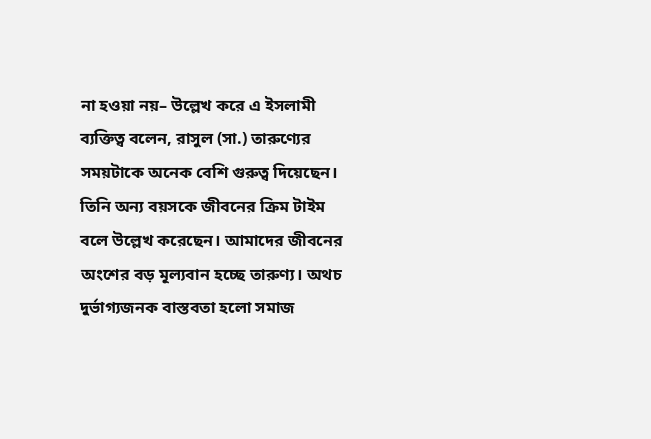না হওয়া নয়– উল্লেখ করে এ ইসলামী ব্যক্তিত্ব বলেন, রাসুল (সা.) তারুণ্যের সময়টাকে অনেক বেশি গুরুত্ব দিয়েছেন। তিনি অন্য বয়সকে জীবনের ক্রিম টাইম বলে উল্লেখ করেছেন। আমাদের জীবনের অংশের বড় মূল্যবান হচ্ছে তারুণ্য। অথচ দুর্ভাগ্যজনক বাস্তবতা হলো সমাজ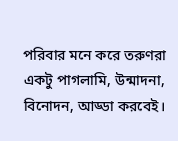পরিবার মনে করে তরুণরা একটু পাগলামি, উন্মাদনা, বিনোদন, আড্ডা করবেই।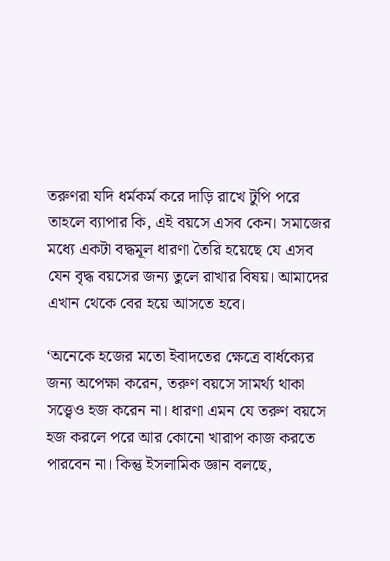তরুণরা যদি ধর্মকর্ম করে দাড়ি রাখে টুপি পরে তাহলে ব্যাপার কি, এই বয়সে এসব কেন। সমাজের মধ্যে একটা বদ্ধমূল ধারণা তৈরি হয়েছে যে এসব যেন বৃদ্ধ বয়সের জন্য তুলে রাখার বিষয়। আমাদের এখান থেকে বের হয়ে আসতে হবে।

‘অনেকে হজের মতো ইবাদতের ক্ষেত্রে বার্ধক্যের জন্য অপেক্ষা করেন, তরুণ বয়সে সামর্থ্য থাকা সত্ত্বেও হজ করেন না। ধারণা এমন যে তরুণ বয়সে হজ করলে পরে আর কোনো খারাপ কাজ করতে পারবেন না। কিন্তু ইসলামিক জ্ঞান বলছে,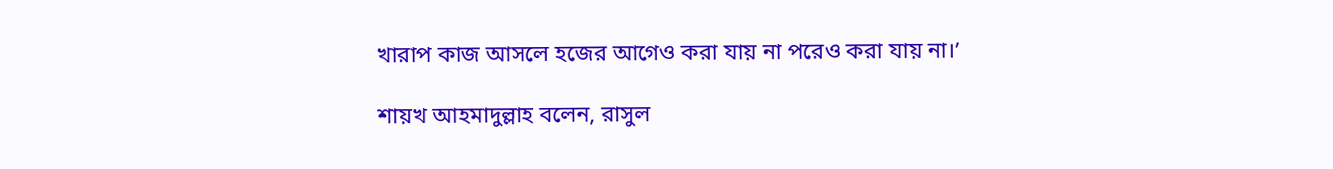খারাপ কাজ আসলে হজের আগেও করা যায় না পরেও করা যায় না।’

শায়খ আহমাদুল্লাহ বলেন, রাসুল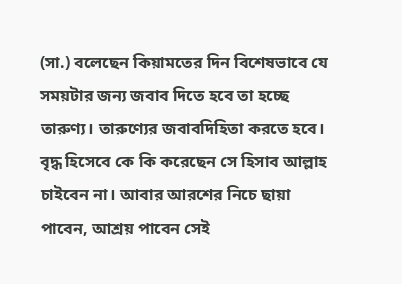(সা.) বলেছেন কিয়ামতের দিন বিশেষভাবে যে সময়টার জন্য জবাব দিতে হবে তা হচ্ছে তারুণ্য। তারুণ্যের জবাবদিহিতা করতে হবে। বৃদ্ধ হিসেবে কে কি করেছেন সে হিসাব আল্লাহ চাইবেন না। আবার আরশের নিচে ছায়া পাবেন, আশ্রয় পাবেন সেই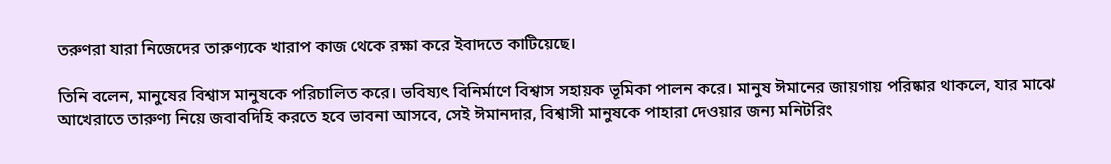তরুণরা যারা নিজেদের তারুণ্যকে খারাপ কাজ থেকে রক্ষা করে ইবাদতে কাটিয়েছে।

তিনি বলেন, মানুষের বিশ্বাস মানুষকে পরিচালিত করে। ভবিষ্যৎ বিনির্মাণে বিশ্বাস সহায়ক ভূমিকা পালন করে। মানুষ ঈমানের জায়গায় পরিষ্কার থাকলে, যার মাঝে আখেরাতে তারুণ্য নিয়ে জবাবদিহি করতে হবে ভাবনা আসবে, সেই ঈমানদার, বিশ্বাসী মানুষকে পাহারা দেওয়ার জন্য মনিটরিং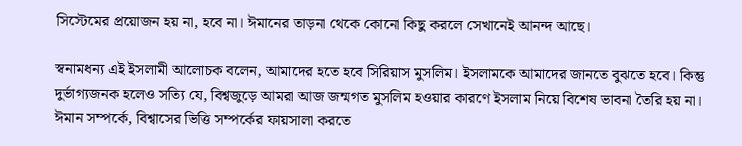সিস্টেমের প্রয়োজন হয় না, হবে না। ঈমানের তাড়না থেকে কোনো কিছু করলে সেখানেই আনন্দ আছে।

স্বনামধন্য এই ইসলামী আলোচক বলেন, আমাদের হতে হবে সিরিয়াস মুসলিম। ইসলামকে আমাদের জানতে বুঝতে হবে। কিন্তু দুর্ভাগ্যজনক হলেও সত্যি যে, বিশ্বজুড়ে আমরা আজ জন্মগত মুসলিম হওয়ার কারণে ইসলাম নিয়ে বিশেষ ভাবনা তৈরি হয় না। ঈমান সম্পর্কে, বিশ্বাসের ভিত্তি সম্পর্কের ফায়সালা করতে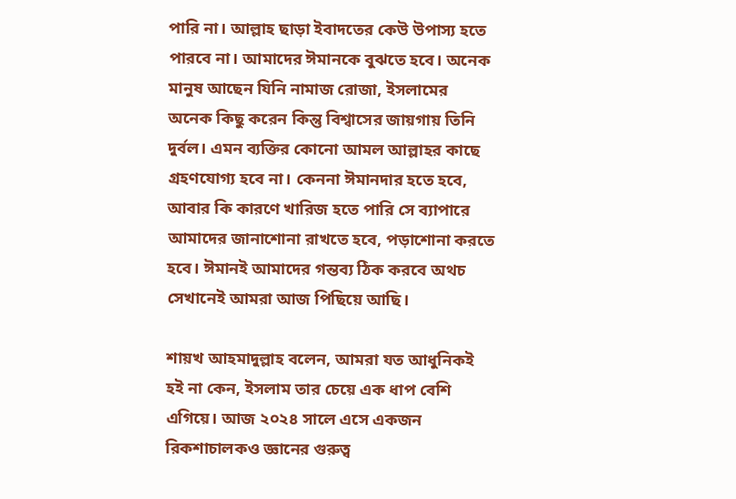পারি না। আল্লাহ ছাড়া ইবাদতের কেউ উপাস্য হতে পারবে না। আমাদের ঈমানকে বুঝতে হবে। অনেক মানুষ আছেন যিনি নামাজ রোজা, ইসলামের অনেক কিছু করেন কিন্তু বিশ্বাসের জায়গায় তিনি দুর্বল। এমন ব্যক্তির কোনো আমল আল্লাহর কাছে গ্রহণযোগ্য হবে না। কেননা ঈমানদার হতে হবে, আবার কি কারণে খারিজ হতে পারি সে ব্যাপারে আমাদের জানাশোনা রাখতে হবে, পড়াশোনা করতে হবে। ঈমানই আমাদের গন্তব্য ঠিক করবে অথচ সেখানেই আমরা আজ পিছিয়ে আছি।

শায়খ আহমাদুল্লাহ বলেন, আমরা যত আধুনিকই হই না কেন, ইসলাম তার চেয়ে এক ধাপ বেশি এগিয়ে। আজ ২০২৪ সালে এসে একজন রিকশাচালকও জ্ঞানের গুরুত্ব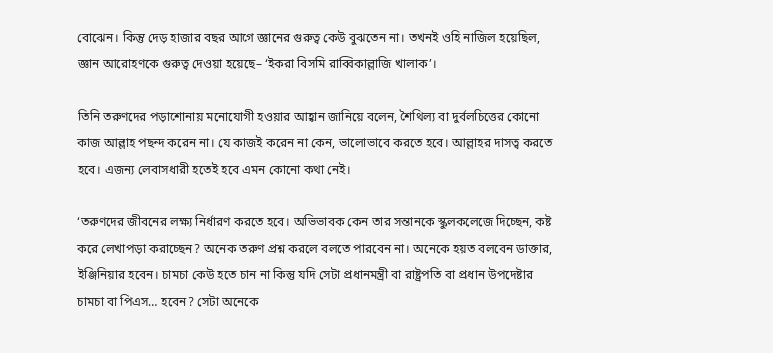বোঝেন। কিন্তু দেড় হাজার বছর আগে জ্ঞানের গুরুত্ব কেউ বুঝতেন না। তখনই ওহি নাজিল হয়েছিল, জ্ঞান আরোহণকে গুরুত্ব দেওয়া হয়েছে– ‘ইকরা বিসমি রাব্বিকাল্লাজি খালাক’।

তিনি তরুণদের পড়াশোনায় মনোযোগী হওয়ার আহ্বান জানিয়ে বলেন, শৈথিল্য বা দুর্বলচিত্তের কোনো কাজ আল্লাহ পছন্দ করেন না। যে কাজই করেন না কেন, ভালোভাবে করতে হবে। আল্লাহর দাসত্ব করতে হবে। এজন্য লেবাসধারী হতেই হবে এমন কোনো কথা নেই।

‘তরুণদের জীবনের লক্ষ্য নির্ধারণ করতে হবে। অভিভাবক কেন তার সন্তানকে স্কুলকলেজে দিচ্ছেন, কষ্ট করে লেখাপড়া করাচ্ছেন? অনেক তরুণ প্রশ্ন করলে বলতে পারবেন না। অনেকে হয়ত বলবেন ডাক্তার, ইঞ্জিনিয়ার হবেন। চামচা কেউ হতে চান না কিন্তু যদি সেটা প্রধানমন্ত্রী বা রাষ্ট্রপতি বা প্রধান উপদেষ্টার চামচা বা পিএস… হবেন? সেটা অনেকে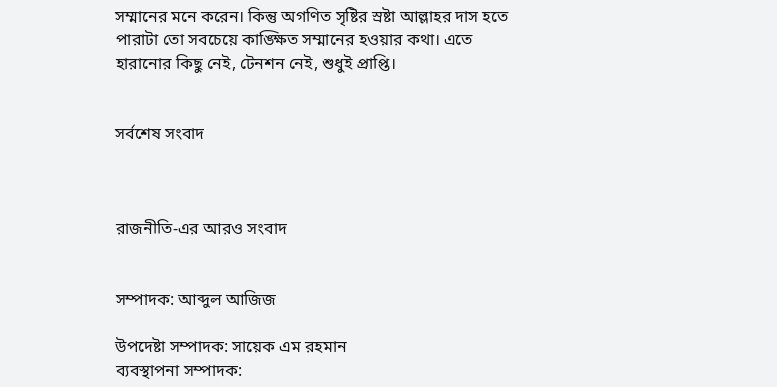সম্মানের মনে করেন। কিন্তু অগণিত সৃষ্টির স্রষ্টা আল্লাহর দাস হতে পারাটা তো সবচেয়ে কাঙ্ক্ষিত সম্মানের হওয়ার কথা। এতে হারানোর কিছু নেই, টেনশন নেই, শুধুই প্রাপ্তি।


সর্বশেষ সংবাদ



রাজনীতি-এর আরও সংবাদ


সম্পাদক: আব্দুল আজিজ

উপদেষ্টা সম্পাদক: সায়েক এম রহমান
ব্যবস্থাপনা সম্পাদক: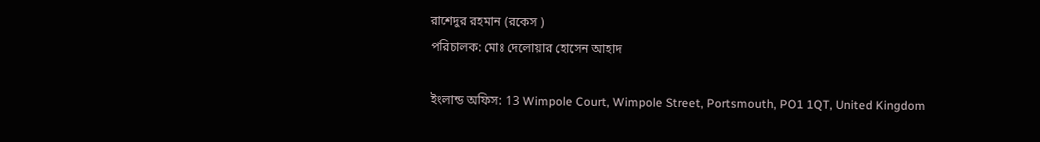রাশেদুর রহমান (রকেস )
পরিচালক: মোঃ দেলোয়ার হোসেন আহাদ

ইংলান্ড অফিস: 13 Wimpole Court, Wimpole Street, Portsmouth, PO1 1QT, United Kingdom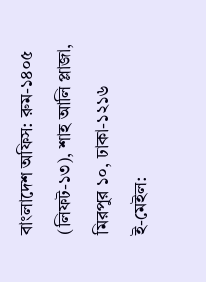বাংলাদেশ অফিস: রুম-১৪০৫ (লিফট-১৩), শাহ আলি প্লাজা, মিরপুর ১০, ঢাকা-১২১৬
ই-মেইল: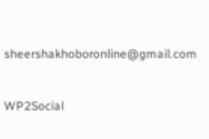sheershakhoboronline@gmail.com


WP2Social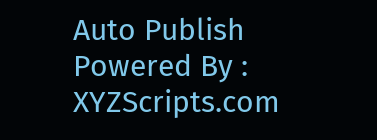Auto Publish Powered By : XYZScripts.com